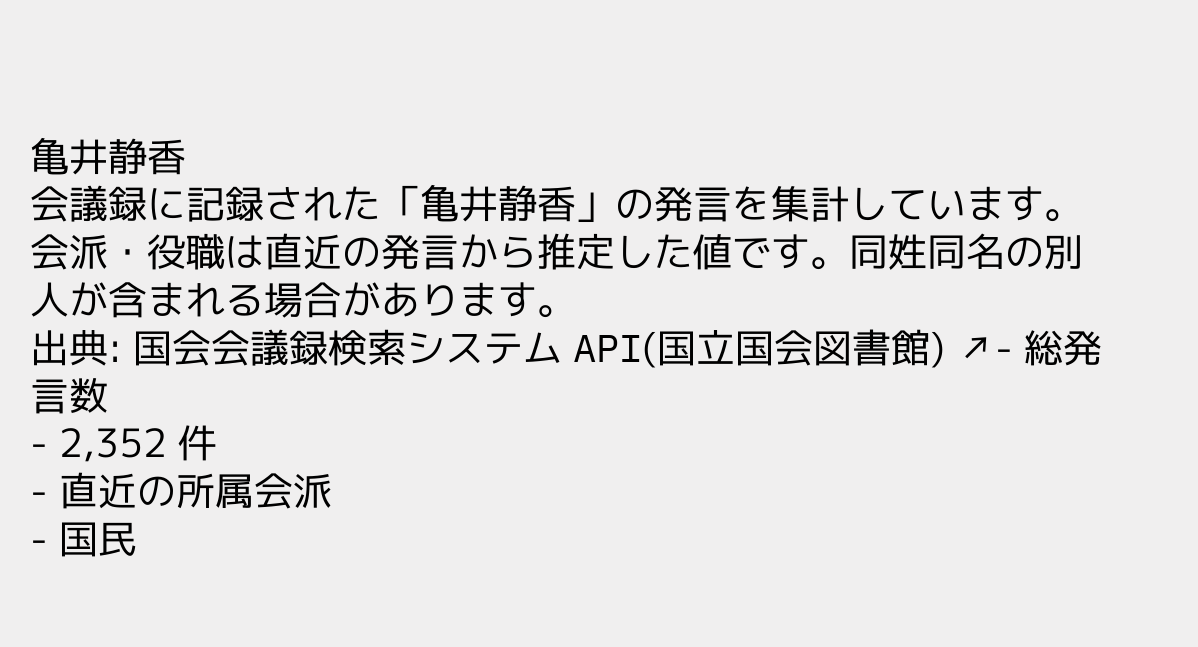亀井静香
会議録に記録された「亀井静香」の発言を集計しています。会派・役職は直近の発言から推定した値です。同姓同名の別人が含まれる場合があります。
出典: 国会会議録検索システム API(国立国会図書館) ↗- 総発言数
- 2,352 件
- 直近の所属会派
- 国民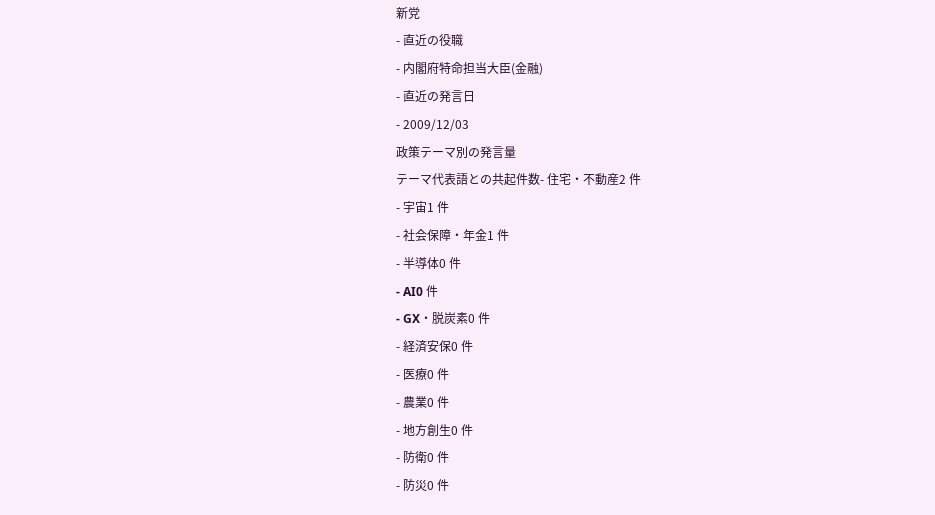新党
- 直近の役職
- 内閣府特命担当大臣(金融)
- 直近の発言日
- 2009/12/03
政策テーマ別の発言量
テーマ代表語との共起件数- 住宅・不動産2 件
- 宇宙1 件
- 社会保障・年金1 件
- 半導体0 件
- AI0 件
- GX・脱炭素0 件
- 経済安保0 件
- 医療0 件
- 農業0 件
- 地方創生0 件
- 防衛0 件
- 防災0 件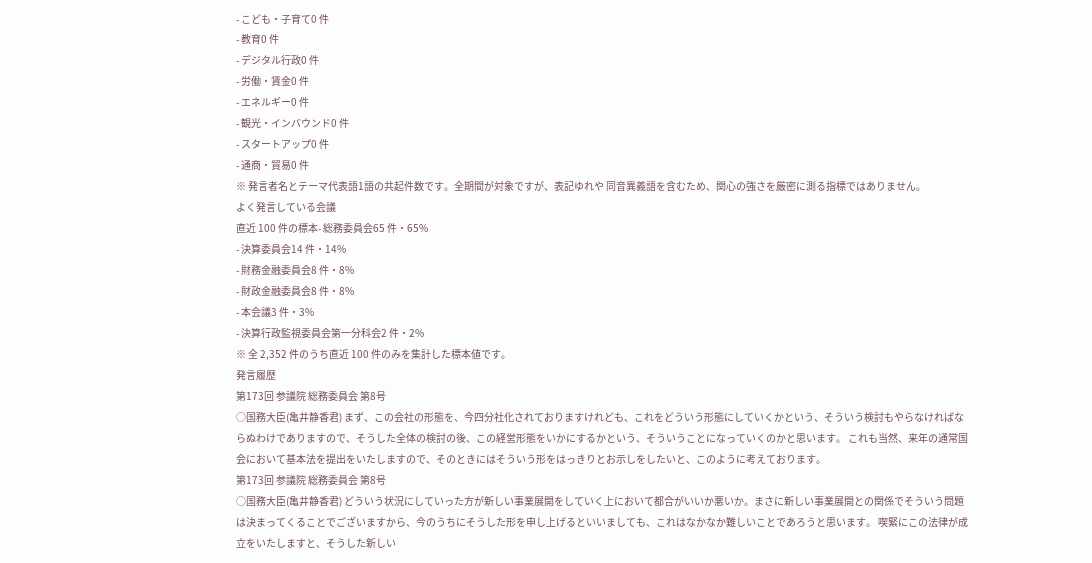- こども・子育て0 件
- 教育0 件
- デジタル行政0 件
- 労働・賃金0 件
- エネルギー0 件
- 観光・インバウンド0 件
- スタートアップ0 件
- 通商・貿易0 件
※ 発言者名とテーマ代表語1語の共起件数です。全期間が対象ですが、表記ゆれや 同音異義語を含むため、関心の強さを厳密に測る指標ではありません。
よく発言している会議
直近 100 件の標本- 総務委員会65 件・65%
- 決算委員会14 件・14%
- 財務金融委員会8 件・8%
- 財政金融委員会8 件・8%
- 本会議3 件・3%
- 決算行政監視委員会第一分科会2 件・2%
※ 全 2,352 件のうち直近 100 件のみを集計した標本値です。
発言履歴
第173回 参議院 総務委員会 第8号
○国務大臣(亀井静香君) まず、この会社の形態を、今四分社化されておりますけれども、これをどういう形態にしていくかという、そういう検討もやらなければならぬわけでありますので、そうした全体の検討の後、この経営形態をいかにするかという、そういうことになっていくのかと思います。 これも当然、来年の通常国会において基本法を提出をいたしますので、そのときにはそういう形をはっきりとお示しをしたいと、このように考えております。
第173回 参議院 総務委員会 第8号
○国務大臣(亀井静香君) どういう状況にしていった方が新しい事業展開をしていく上において都合がいいか悪いか。まさに新しい事業展開との関係でそういう問題は決まってくることでございますから、今のうちにそうした形を申し上げるといいましても、これはなかなか難しいことであろうと思います。 喫緊にこの法律が成立をいたしますと、そうした新しい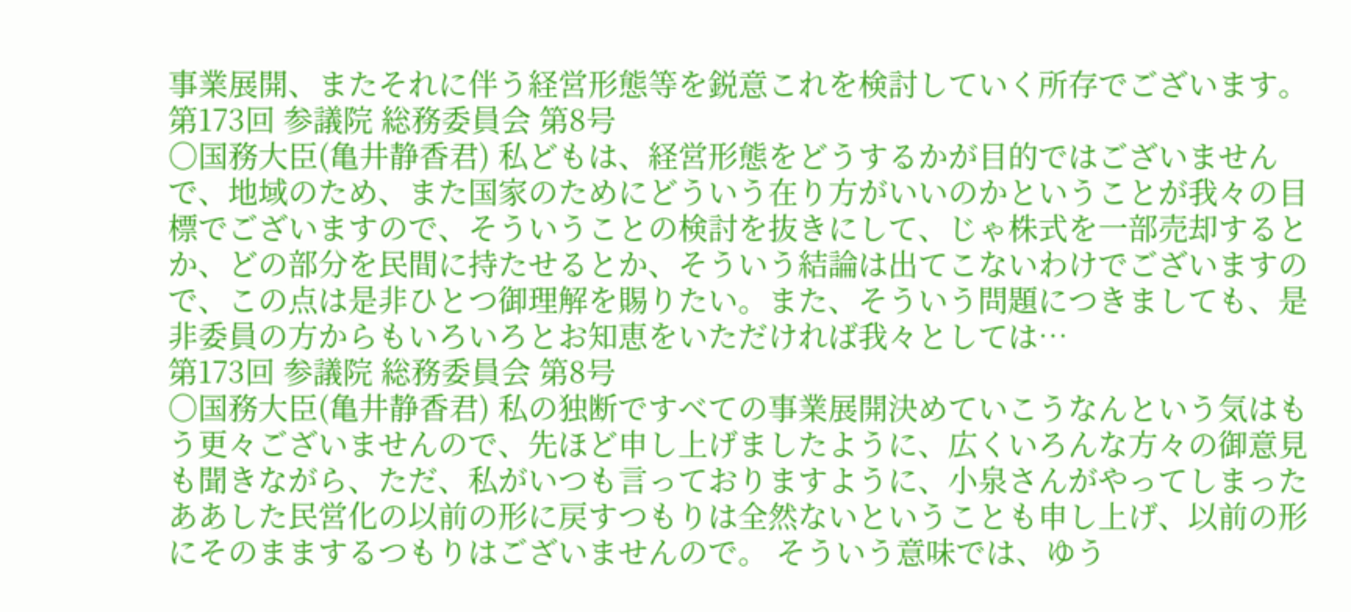事業展開、またそれに伴う経営形態等を鋭意これを検討していく所存でございます。
第173回 参議院 総務委員会 第8号
○国務大臣(亀井静香君) 私どもは、経営形態をどうするかが目的ではございませんで、地域のため、また国家のためにどういう在り方がいいのかということが我々の目標でございますので、そういうことの検討を抜きにして、じゃ株式を一部売却するとか、どの部分を民間に持たせるとか、そういう結論は出てこないわけでございますので、この点は是非ひとつ御理解を賜りたい。また、そういう問題につきましても、是非委員の方からもいろいろとお知恵をいただければ我々としては…
第173回 参議院 総務委員会 第8号
○国務大臣(亀井静香君) 私の独断ですべての事業展開決めていこうなんという気はもう更々ございませんので、先ほど申し上げましたように、広くいろんな方々の御意見も聞きながら、ただ、私がいつも言っておりますように、小泉さんがやってしまったああした民営化の以前の形に戻すつもりは全然ないということも申し上げ、以前の形にそのままするつもりはございませんので。 そういう意味では、ゆう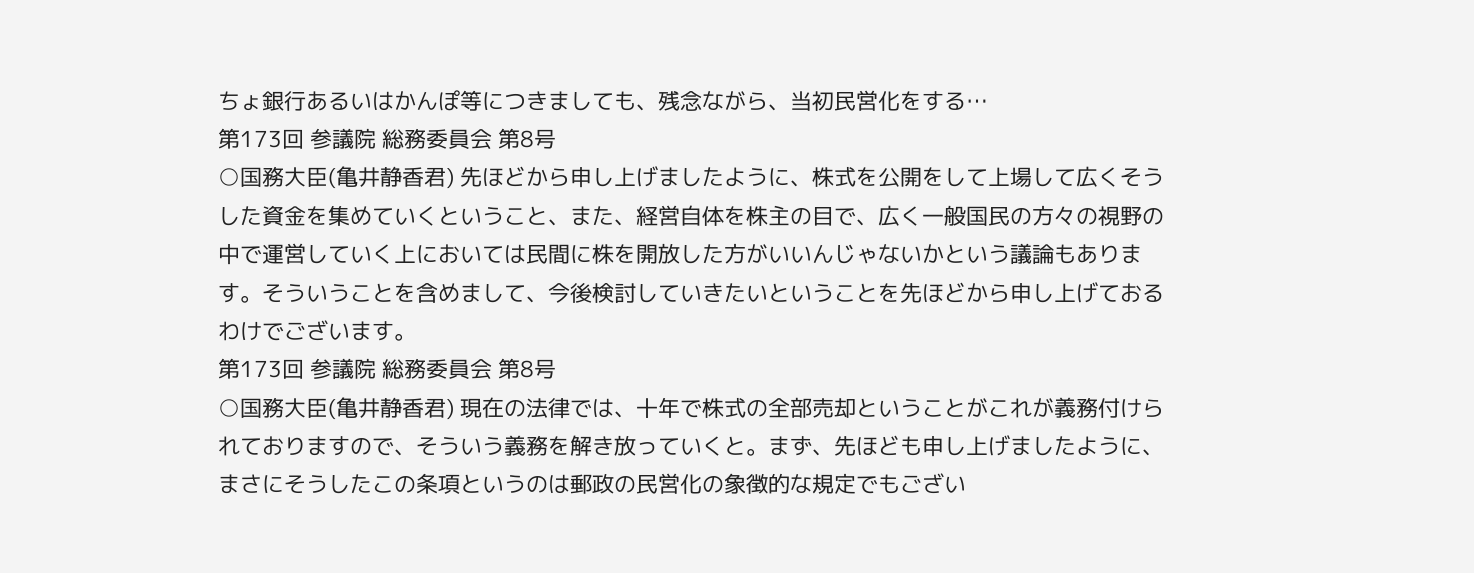ちょ銀行あるいはかんぽ等につきましても、残念ながら、当初民営化をする…
第173回 参議院 総務委員会 第8号
○国務大臣(亀井静香君) 先ほどから申し上げましたように、株式を公開をして上場して広くそうした資金を集めていくということ、また、経営自体を株主の目で、広く一般国民の方々の視野の中で運営していく上においては民間に株を開放した方がいいんじゃないかという議論もあります。そういうことを含めまして、今後検討していきたいということを先ほどから申し上げておるわけでございます。
第173回 参議院 総務委員会 第8号
○国務大臣(亀井静香君) 現在の法律では、十年で株式の全部売却ということがこれが義務付けられておりますので、そういう義務を解き放っていくと。まず、先ほども申し上げましたように、まさにそうしたこの条項というのは郵政の民営化の象徴的な規定でもござい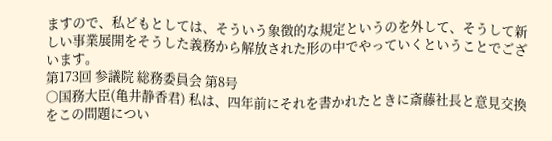ますので、私どもとしては、そういう象徴的な規定というのを外して、そうして新しい事業展開をそうした義務から解放された形の中でやっていくということでございます。
第173回 参議院 総務委員会 第8号
○国務大臣(亀井静香君) 私は、四年前にそれを書かれたときに斎藤社長と意見交換をこの問題につい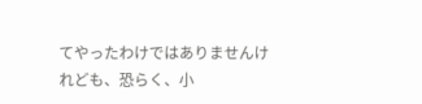てやったわけではありませんけれども、恐らく、小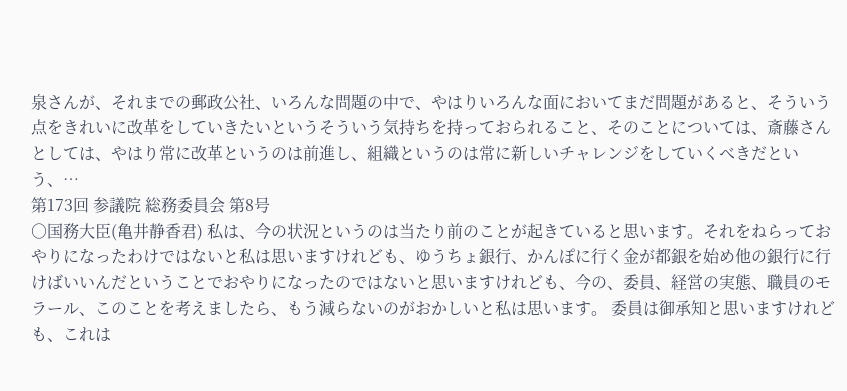泉さんが、それまでの郵政公社、いろんな問題の中で、やはりいろんな面においてまだ問題があると、そういう点をきれいに改革をしていきたいというそういう気持ちを持っておられること、そのことについては、斎藤さんとしては、やはり常に改革というのは前進し、組織というのは常に新しいチャレンジをしていくべきだという、…
第173回 参議院 総務委員会 第8号
○国務大臣(亀井静香君) 私は、今の状況というのは当たり前のことが起きていると思います。それをねらっておやりになったわけではないと私は思いますけれども、ゆうちょ銀行、かんぽに行く金が都銀を始め他の銀行に行けばいいんだということでおやりになったのではないと思いますけれども、今の、委員、経営の実態、職員のモラール、このことを考えましたら、もう減らないのがおかしいと私は思います。 委員は御承知と思いますけれども、これは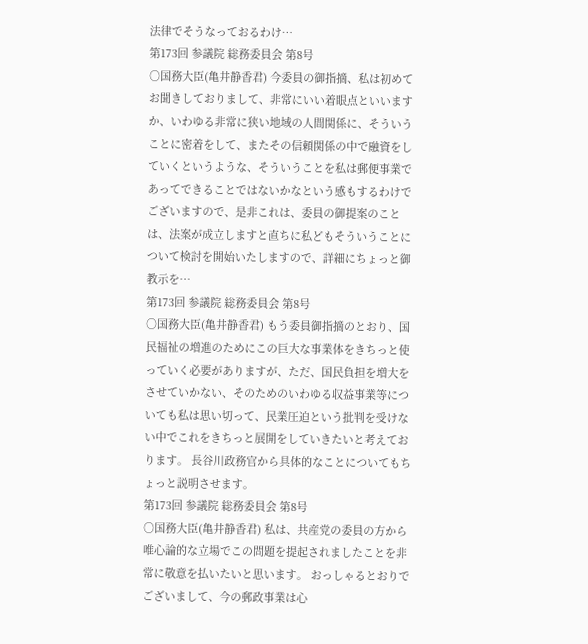法律でそうなっておるわけ…
第173回 参議院 総務委員会 第8号
○国務大臣(亀井静香君) 今委員の御指摘、私は初めてお聞きしておりまして、非常にいい着眼点といいますか、いわゆる非常に狭い地域の人間関係に、そういうことに密着をして、またその信頼関係の中で融資をしていくというような、そういうことを私は郵便事業であってできることではないかなという感もするわけでございますので、是非これは、委員の御提案のことは、法案が成立しますと直ちに私どもそういうことについて検討を開始いたしますので、詳細にちょっと御教示を…
第173回 参議院 総務委員会 第8号
○国務大臣(亀井静香君) もう委員御指摘のとおり、国民福祉の増進のためにこの巨大な事業体をきちっと使っていく必要がありますが、ただ、国民負担を増大をさせていかない、そのためのいわゆる収益事業等についても私は思い切って、民業圧迫という批判を受けない中でこれをきちっと展開をしていきたいと考えております。 長谷川政務官から具体的なことについてもちょっと説明させます。
第173回 参議院 総務委員会 第8号
○国務大臣(亀井静香君) 私は、共産党の委員の方から唯心論的な立場でこの問題を提起されましたことを非常に敬意を払いたいと思います。 おっしゃるとおりでございまして、今の郵政事業は心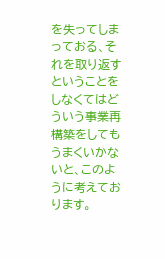を失ってしまっておる、それを取り返すということをしなくてはどういう事業再構築をしてもうまくいかないと、このように考えております。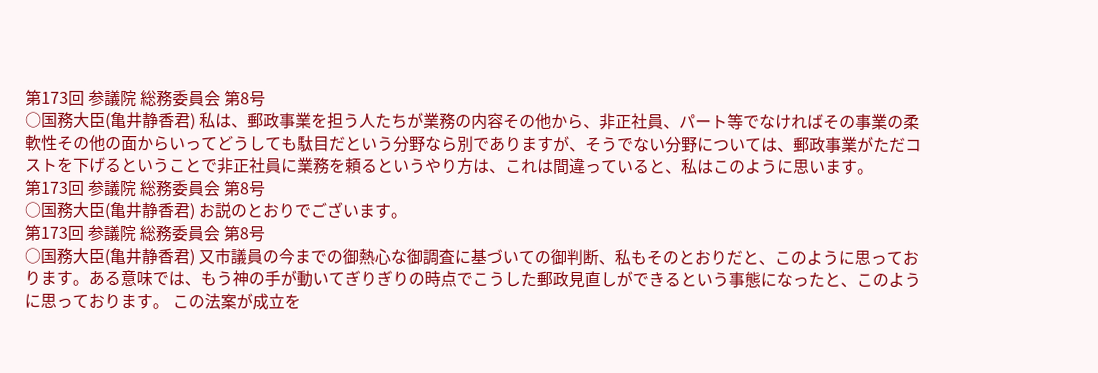第173回 参議院 総務委員会 第8号
○国務大臣(亀井静香君) 私は、郵政事業を担う人たちが業務の内容その他から、非正社員、パート等でなければその事業の柔軟性その他の面からいってどうしても駄目だという分野なら別でありますが、そうでない分野については、郵政事業がただコストを下げるということで非正社員に業務を頼るというやり方は、これは間違っていると、私はこのように思います。
第173回 参議院 総務委員会 第8号
○国務大臣(亀井静香君) お説のとおりでございます。
第173回 参議院 総務委員会 第8号
○国務大臣(亀井静香君) 又市議員の今までの御熱心な御調査に基づいての御判断、私もそのとおりだと、このように思っております。ある意味では、もう神の手が動いてぎりぎりの時点でこうした郵政見直しができるという事態になったと、このように思っております。 この法案が成立を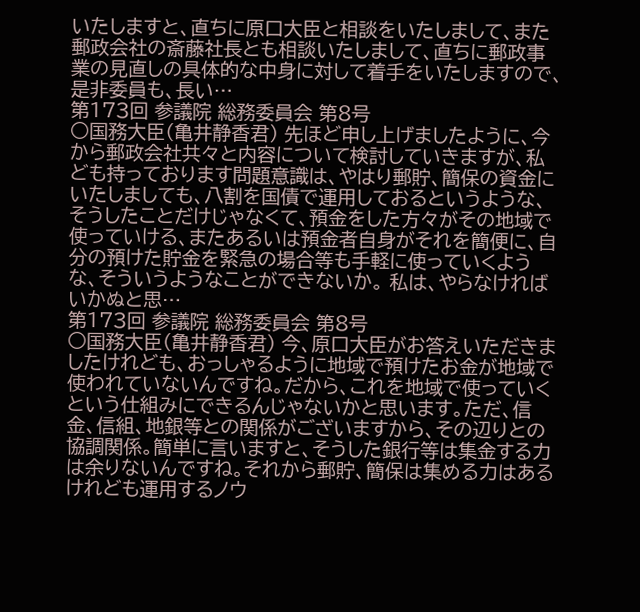いたしますと、直ちに原口大臣と相談をいたしまして、また郵政会社の斎藤社長とも相談いたしまして、直ちに郵政事業の見直しの具体的な中身に対して着手をいたしますので、是非委員も、長い…
第173回 参議院 総務委員会 第8号
○国務大臣(亀井静香君) 先ほど申し上げましたように、今から郵政会社共々と内容について検討していきますが、私ども持っております問題意識は、やはり郵貯、簡保の資金にいたしましても、八割を国債で運用しておるというような、そうしたことだけじゃなくて、預金をした方々がその地域で使っていける、またあるいは預金者自身がそれを簡便に、自分の預けた貯金を緊急の場合等も手軽に使っていくような、そういうようなことができないか。 私は、やらなければいかぬと思…
第173回 参議院 総務委員会 第8号
○国務大臣(亀井静香君) 今、原口大臣がお答えいただきましたけれども、おっしゃるように地域で預けたお金が地域で使われていないんですね。だから、これを地域で使っていくという仕組みにできるんじゃないかと思います。ただ、信金、信組、地銀等との関係がございますから、その辺りとの協調関係。簡単に言いますと、そうした銀行等は集金する力は余りないんですね。それから郵貯、簡保は集める力はあるけれども運用するノウ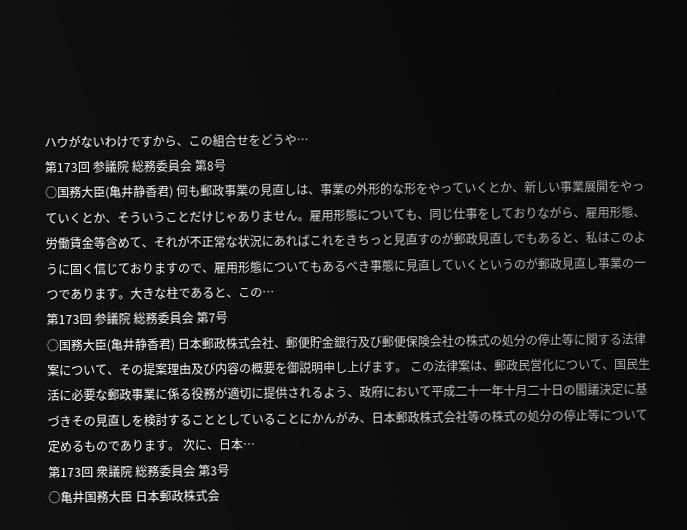ハウがないわけですから、この組合せをどうや…
第173回 参議院 総務委員会 第8号
○国務大臣(亀井静香君) 何も郵政事業の見直しは、事業の外形的な形をやっていくとか、新しい事業展開をやっていくとか、そういうことだけじゃありません。雇用形態についても、同じ仕事をしておりながら、雇用形態、労働賃金等含めて、それが不正常な状況にあればこれをきちっと見直すのが郵政見直しでもあると、私はこのように固く信じておりますので、雇用形態についてもあるべき事態に見直していくというのが郵政見直し事業の一つであります。大きな柱であると、この…
第173回 参議院 総務委員会 第7号
○国務大臣(亀井静香君) 日本郵政株式会社、郵便貯金銀行及び郵便保険会社の株式の処分の停止等に関する法律案について、その提案理由及び内容の概要を御説明申し上げます。 この法律案は、郵政民営化について、国民生活に必要な郵政事業に係る役務が適切に提供されるよう、政府において平成二十一年十月二十日の閣議決定に基づきその見直しを検討することとしていることにかんがみ、日本郵政株式会社等の株式の処分の停止等について定めるものであります。 次に、日本…
第173回 衆議院 総務委員会 第3号
○亀井国務大臣 日本郵政株式会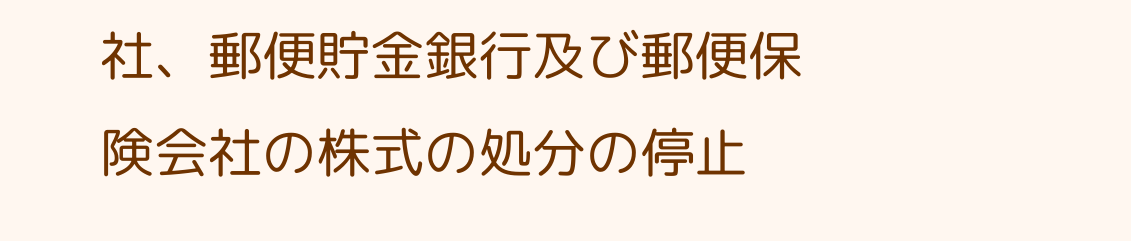社、郵便貯金銀行及び郵便保険会社の株式の処分の停止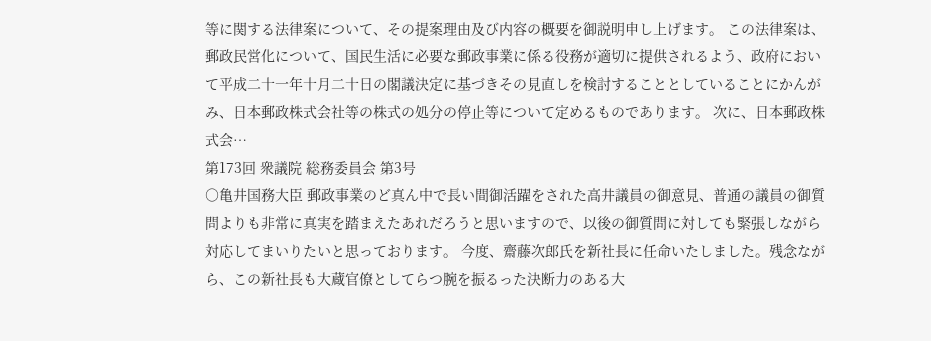等に関する法律案について、その提案理由及び内容の概要を御説明申し上げます。 この法律案は、郵政民営化について、国民生活に必要な郵政事業に係る役務が適切に提供されるよう、政府において平成二十一年十月二十日の閣議決定に基づきその見直しを検討することとしていることにかんがみ、日本郵政株式会社等の株式の処分の停止等について定めるものであります。 次に、日本郵政株式会…
第173回 衆議院 総務委員会 第3号
○亀井国務大臣 郵政事業のど真ん中で長い間御活躍をされた高井議員の御意見、普通の議員の御質問よりも非常に真実を踏まえたあれだろうと思いますので、以後の御質問に対しても緊張しながら対応してまいりたいと思っております。 今度、齋藤次郎氏を新社長に任命いたしました。残念ながら、この新社長も大蔵官僚としてらつ腕を振るった決断力のある大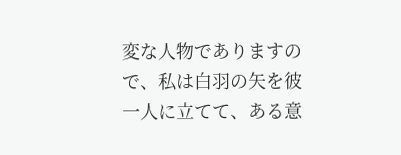変な人物でありますので、私は白羽の矢を彼一人に立てて、ある意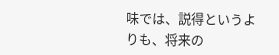味では、説得というよりも、将来の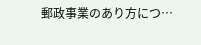郵政事業のあり方につ…